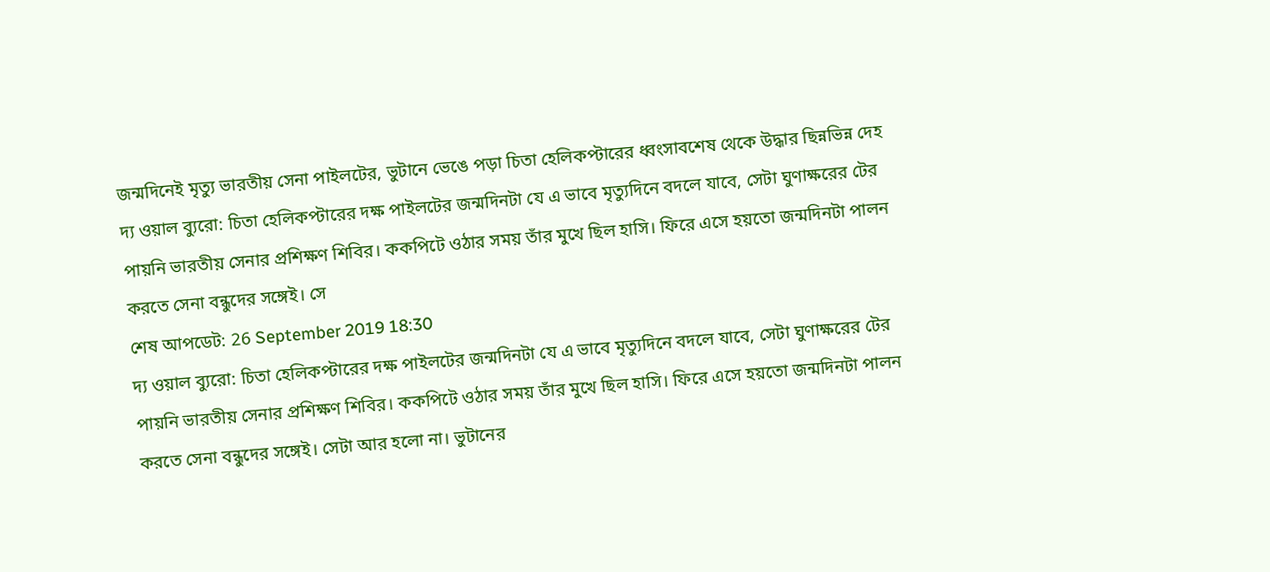জন্মদিনেই মৃত্যু ভারতীয় সেনা পাইলটের, ভুটানে ভেঙে পড়া চিতা হেলিকপ্টারের ধ্বংসাবশেষ থেকে উদ্ধার ছিন্নভিন্ন দেহ
দ্য ওয়াল ব্যুরো: চিতা হেলিকপ্টারের দক্ষ পাইলটের জন্মদিনটা যে এ ভাবে মৃত্যুদিনে বদলে যাবে, সেটা ঘুণাক্ষরের টের পায়নি ভারতীয় সেনার প্রশিক্ষণ শিবির। ককপিটে ওঠার সময় তাঁর মুখে ছিল হাসি। ফিরে এসে হয়তো জন্মদিনটা পালন করতে সেনা বন্ধুদের সঙ্গেই। সে
শেষ আপডেট: 26 September 2019 18:30
দ্য ওয়াল ব্যুরো: চিতা হেলিকপ্টারের দক্ষ পাইলটের জন্মদিনটা যে এ ভাবে মৃত্যুদিনে বদলে যাবে, সেটা ঘুণাক্ষরের টের পায়নি ভারতীয় সেনার প্রশিক্ষণ শিবির। ককপিটে ওঠার সময় তাঁর মুখে ছিল হাসি। ফিরে এসে হয়তো জন্মদিনটা পালন করতে সেনা বন্ধুদের সঙ্গেই। সেটা আর হলো না। ভুটানের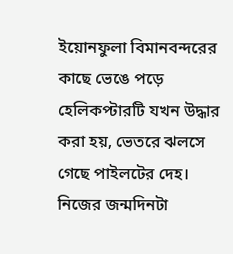ইয়োনফুলা বিমানবন্দরের কাছে ভেঙে পড়ে হেলিকপ্টারটি যখন উদ্ধার করা হয়, ভেতরে ঝলসে গেছে পাইলটের দেহ।
নিজের জন্মদিনটা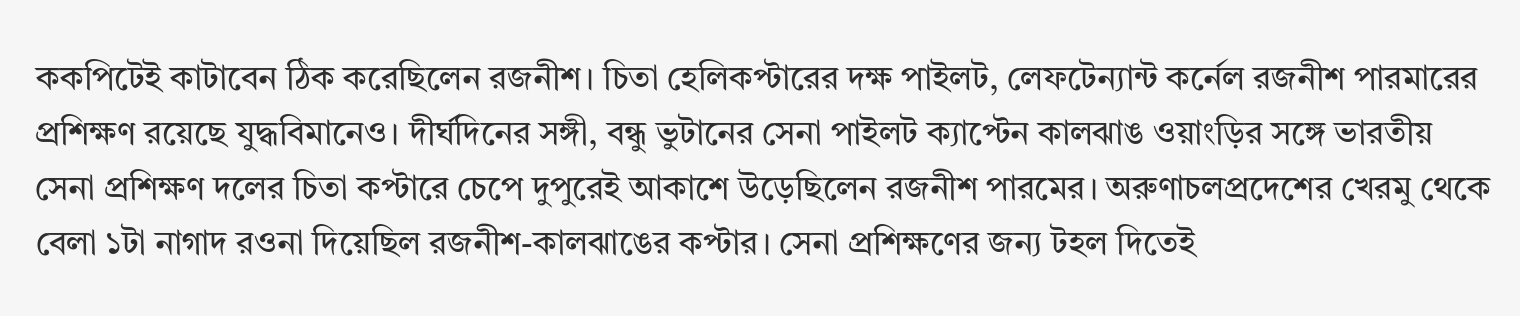ককপিটেই কাটাবেন ঠিক করেছিলেন রজনীশ। চিতা হেলিকপ্টারের দক্ষ পাইলট, লেফটেন্যান্ট কর্নেল রজনীশ পারমারের প্রশিক্ষণ রয়েছে যুদ্ধবিমানেও। দীর্ঘদিনের সঙ্গী, বন্ধু ভুটানের সেনা পাইলট ক্যাপ্টেন কালঝাঙ ওয়াংড়ির সঙ্গে ভারতীয় সেনা প্রশিক্ষণ দলের চিতা কপ্টারে চেপে দুপুরেই আকাশে উড়েছিলেন রজনীশ পারমের। অরুণাচলপ্রদেশের খেরমু থেকে বেলা ১টা নাগাদ রওনা দিয়েছিল রজনীশ-কালঝাঙের কপ্টার। সেনা প্রশিক্ষণের জন্য টহল দিতেই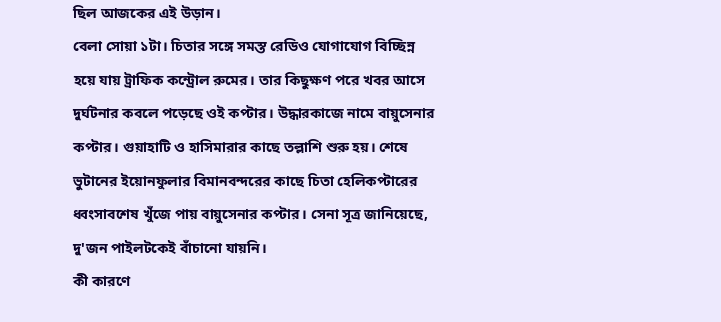ছিল আজকের এই উড়ান।
বেলা সোয়া ১টা। চিতার সঙ্গে সমস্ত রেডিও যোগাযোগ বিচ্ছিন্ন হয়ে যায় ট্রাফিক কন্ট্রোল রুমের। তার কিছুক্ষণ পরে খবর আসে দুর্ঘটনার কবলে পড়েছে ওই কপ্টার। উদ্ধারকাজে নামে বায়ুসেনার কপ্টার। গুয়াহাটি ও হাসিমারার কাছে তল্লাশি শুরু হয়। শেষে ভুটানের ইয়োনফুলার বিমানবন্দরের কাছে চিতা হেলিকপ্টারের ধ্বংসাবশেষ খুঁজে পায় বায়ুসেনার কপ্টার। সেনা সূত্র জানিয়েছে, দু'জন পাইলটকেই বাঁচানো যায়নি।
কী কারণে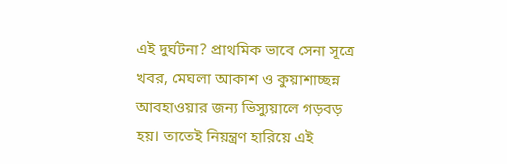এই দুর্ঘটনা? প্রাথমিক ভাবে সেনা সূত্রে খবর, মেঘলা আকাশ ও কুয়াশাচ্ছন্ন আবহাওয়ার জন্য ভিস্যুয়ালে গড়বড় হয়। তাতেই নিয়ন্ত্রণ হারিয়ে এই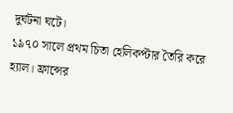দুর্ঘটনা ঘটে।
১৯৭০ সালে প্রথম চিতা হেলিকপ্টার তৈরি করে হ্যাল। ফ্রান্সের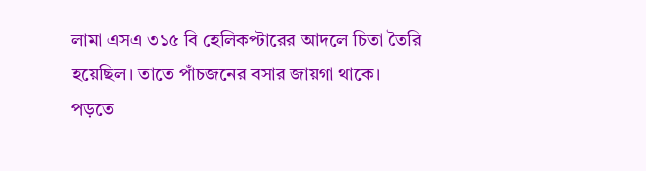লামা এসএ ৩১৫ বি হেলিকপ্টারের আদলে চিতা তৈরি হয়েছিল। তাতে পাঁচজনের বসার জায়গা থাকে।
পড়তে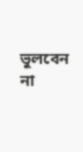ভুলবেন না